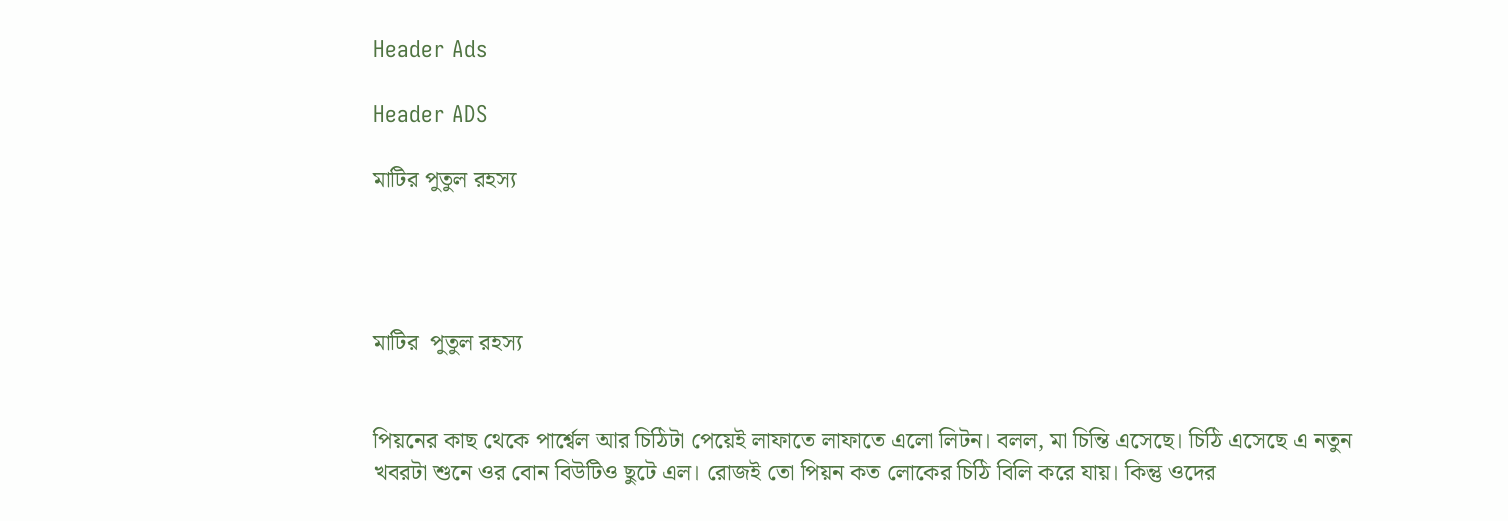Header Ads

Header ADS

মাটির পুতুল রহস্য




মাটির  পুতুল রহস্য


পিয়নের কাছ থেকে পার্শ্বেল আর চিঠিটা পেয়েই লাফাতে লাফাতে এলো লিটন। বলল, মা চিন্তি এসেছে। চিঠি এসেছে এ নতুন খবরটা শুনে ওর বোন বিউটিও ছুটে এল। রোজই তো পিয়ন কত লোকের চিঠি বিলি করে যায়। কিন্তু ওদের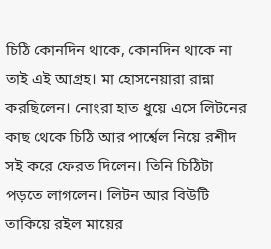চিঠি কোনদিন থাকে, কোনদিন থাকে না তাই এই আগ্রহ। মা হোসনেয়ারা রান্না করছিলেন। নোংরা হাত ধুয়ে এসে লিটনের কাছ থেকে চিঠি আর পার্শ্বেল নিয়ে রশীদ সই করে ফেরত দিলেন। তিনি চিঠিটা পড়তে লাগলেন। লিটন আর বিউটি তাকিয়ে রইল মায়ের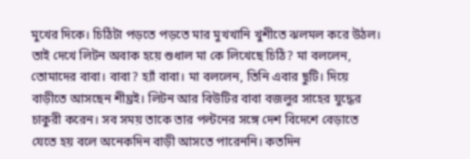মুখের দিকে। চিঠিটা পড়তে পড়তে মার মুখখানি খুশীতে ঝলমল করে উঠল। তাই দেখে লিটন অবাক হয়ে শুধাল মা কে লিখেছে চিঠি? মা বললেন, তোমাদের বাবা। বাবা? হ্যাঁ বাবা। মা বললেন, তিনি এবার ছুটি। দিয়ে বাড়ীতে আসছেন শীঘ্রই। লিটন আর বিউটির বাবা বজলুর সাহের যুদ্ধের চাকুরী করেন। সব সময় তাকে তার পল্টনের সঙ্গে দেশ বিদেশে বেড়াতে যেতে হয় বলে অনেকদিন বাড়ী আসতে পারেননি। কতদিন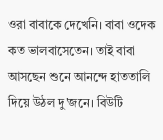ওরা বাবাকে দেখেনি। বাবা ওদেক কত ভালবাসেতেন। তাই বাবা আসছেন শুনে আনন্দে হাততালি দিয়ে উঠল দু'জনে। বিউটি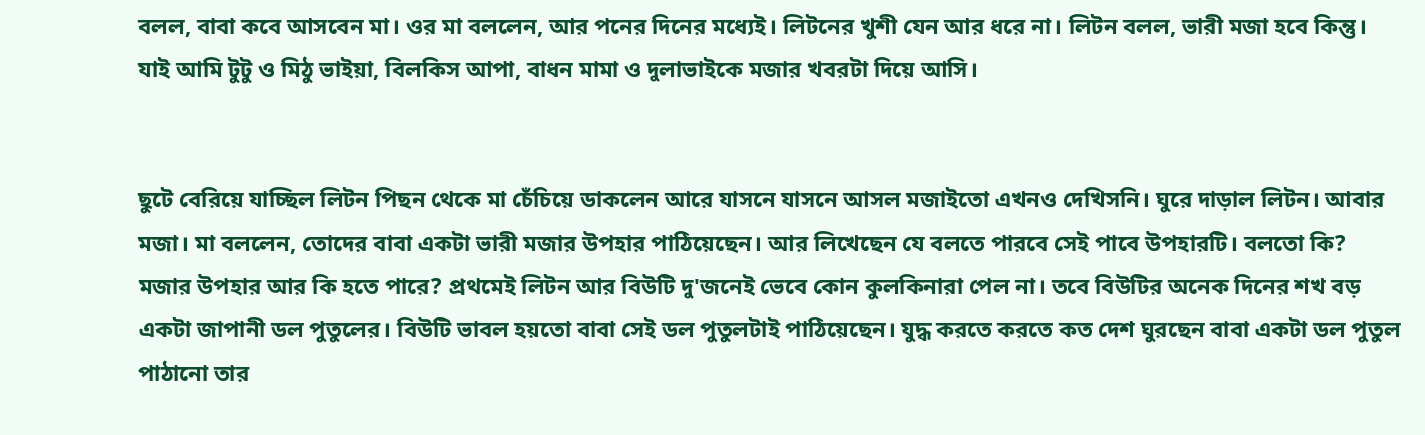বলল, বাবা কবে আসবেন মা। ওর মা বললেন, আর পনের দিনের মধ্যেই। লিটনের খুশী যেন আর ধরে না। লিটন বলল, ভারী মজা হবে কিন্তু। যাই আমি টুটু ও মিঠু ভাইয়া, বিলকিস আপা, বাধন মামা ও দুলাভাইকে মজার খবরটা দিয়ে আসি।


ছুটে বেরিয়ে যাচ্ছিল লিটন পিছন থেকে মা চেঁচিয়ে ডাকলেন আরে যাসনে যাসনে আসল মজাইতো এখনও দেখিসনি। ঘুরে দাড়াল লিটন। আবার মজা। মা বললেন, তোদের বাবা একটা ভারী মজার উপহার পাঠিয়েছেন। আর লিখেছেন যে বলতে পারবে সেই পাবে উপহারটি। বলতো কি? মজার উপহার আর কি হতে পারে? প্রথমেই লিটন আর বিউটি দু'জনেই ভেবে কোন কুলকিনারা পেল না। তবে বিউটির অনেক দিনের শখ বড় একটা জাপানী ডল পুতুলের। বিউটি ভাবল হয়তো বাবা সেই ডল পুতুলটাই পাঠিয়েছেন। যুদ্ধ করতে করতে কত দেশ ঘুরছেন বাবা একটা ডল পুতুল পাঠানো তার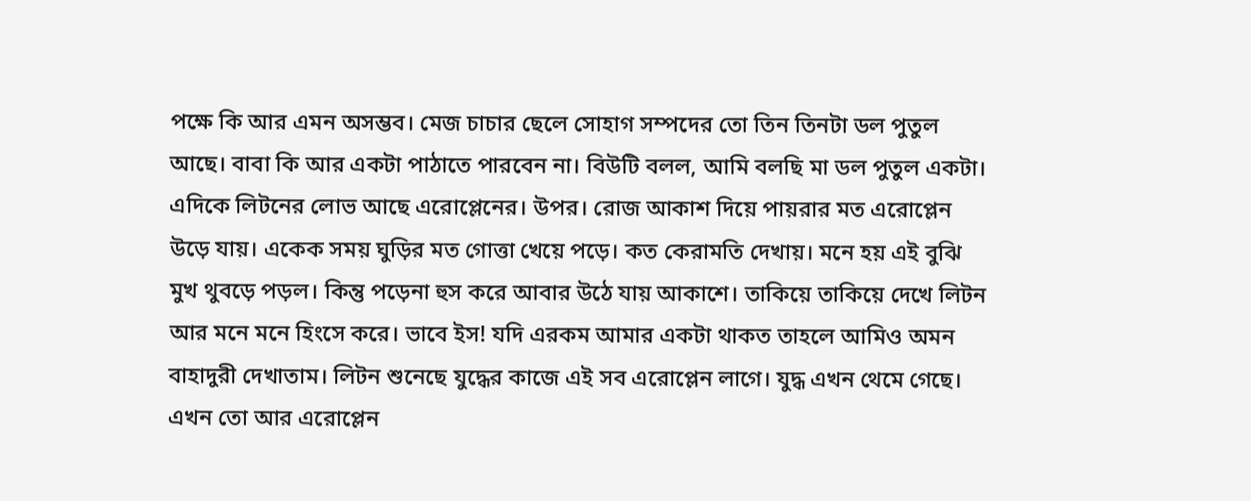পক্ষে কি আর এমন অসম্ভব। মেজ চাচার ছেলে সোহাগ সম্পদের তো তিন তিনটা ডল পুতুল আছে। বাবা কি আর একটা পাঠাতে পারবেন না। বিউটি বলল, আমি বলছি মা ডল পুতুল একটা। এদিকে লিটনের লোভ আছে এরোপ্লেনের। উপর। রোজ আকাশ দিয়ে পায়রার মত এরোপ্লেন উড়ে যায়। একেক সময় ঘুড়ির মত গোত্তা খেয়ে পড়ে। কত কেরামতি দেখায়। মনে হয় এই বুঝি মুখ থুবড়ে পড়ল। কিন্তু পড়েনা হুস করে আবার উঠে যায় আকাশে। তাকিয়ে তাকিয়ে দেখে লিটন আর মনে মনে হিংসে করে। ভাবে ইস! যদি এরকম আমার একটা থাকত তাহলে আমিও অমন বাহাদুরী দেখাতাম। লিটন শুনেছে যুদ্ধের কাজে এই সব এরোপ্লেন লাগে। যুদ্ধ এখন থেমে গেছে। এখন তো আর এরোপ্লেন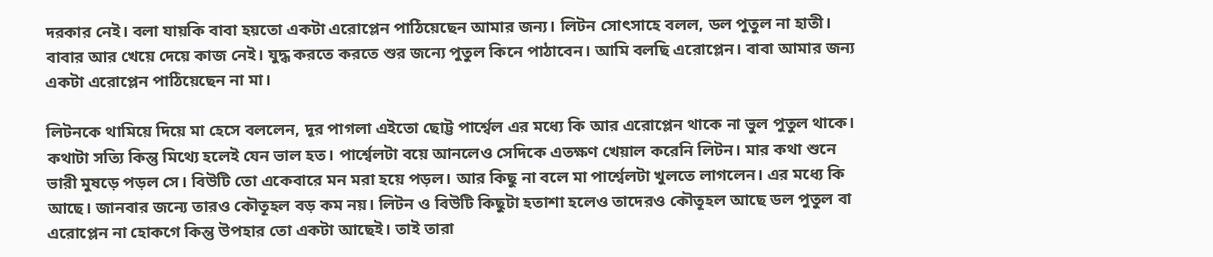দরকার নেই। বলা যায়কি বাবা হয়তো একটা এরোপ্লেন পাঠিয়েছেন আমার জন্য। লিটন সোৎসাহে বলল, ডল পুতুল না হাতী। বাবার আর খেয়ে দেয়ে কাজ নেই। যুদ্ধ করতে করতে শুর জন্যে পুতুল কিনে পাঠাবেন। আমি বলছি এরোপ্লেন। বাবা আমার জন্য একটা এরোপ্লেন পাঠিয়েছেন না মা।

লিটনকে থামিয়ে দিয়ে মা হেসে বললেন, দূর পাগলা এইতো ছোট্ট পার্শ্বেল এর মধ্যে কি আর এরোপ্লেন থাকে না ভুল পুতুল থাকে। কথাটা সত্যি কিন্তু মিথ্যে হলেই যেন ভাল হত। পার্শ্বেলটা বয়ে আনলেও সেদিকে এতক্ষণ খেয়াল করেনি লিটন। মার কথা শুনে ভারী মুষড়ে পড়ল সে। বিউটি তো একেবারে মন মরা হয়ে পড়ল। আর কিছু না বলে মা পার্শ্বেলটা খুলতে লাগলেন। এর মধ্যে কি আছে। জানবার জন্যে তারও কৌতূহল বড় কম নয়। লিটন ও বিউটি কিছুটা হতাশা হলেও তাদেরও কৌতূহল আছে ডল পুতুল বা এরোপ্লেন না হোকগে কিন্তু উপহার তো একটা আছেই। তাই তারা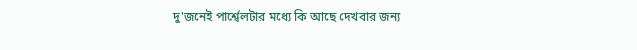দু'জনেই পার্শ্বেলটার মধ্যে কি আছে দেখবার জন্য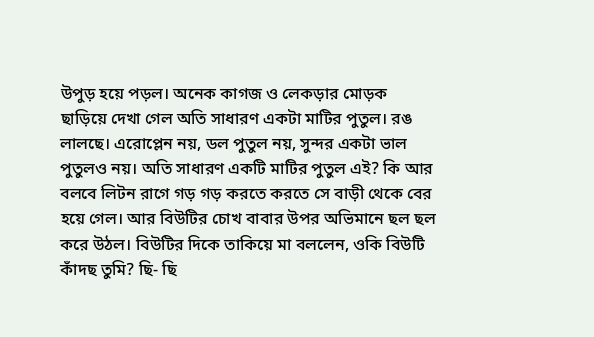উপুড় হয়ে পড়ল। অনেক কাগজ ও লেকড়ার মোড়ক ছাড়িয়ে দেখা গেল অতি সাধারণ একটা মাটির পুতুল। রঙ লালছে। এরোপ্লেন নয়, ডল পুতুল নয়, সুন্দর একটা ভাল পুতুলও নয়। অতি সাধারণ একটি মাটির পুতুল এই? কি আর বলবে লিটন রাগে গড় গড় করতে করতে সে বাড়ী থেকে বের হয়ে গেল। আর বিউটির চোখ বাবার উপর অভিমানে ছল ছল করে উঠল। বিউটির দিকে তাকিয়ে মা বললেন, ওকি বিউটি কাঁদছ তুমি? ছি- ছি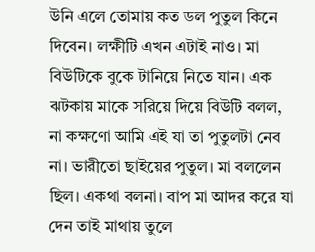উনি এলে তোমায় কত ডল পুতুল কিনে দিবেন। লক্ষীটি এখন এটাই নাও। মা বিউটিকে বুকে টানিয়ে নিতে যান। এক ঝটকায় মাকে সরিয়ে দিয়ে বিউটি বলল, না কক্ষণো আমি এই যা তা পুতুলটা নেব না। ভারীতো ছাইয়ের পুতুল। মা বললেন ছিল। একথা বলনা। বাপ মা আদর করে যা দেন তাই মাথায় তুলে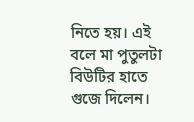নিতে হয়। এই বলে মা পুতুলটা বিউটির হাতে গুজে দিলেন।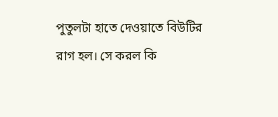পুতুলটা হাতে দেওয়াতে বিউটির রাগ হল। সে করল কি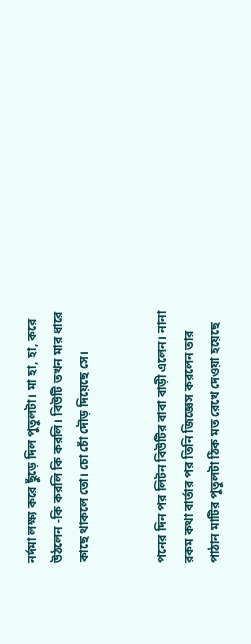নর্দমা লক্ষ্য করে ছুঁড়ে দিল পুতুলটা। মা হা, হা, করে উঠলেন -কি করলি কি করলি। বিউটি তখন মার ধারে কাছে থাকলে তো। চো চোঁ দৌড় দিয়েছে সে।


পনের দিন পর লিটন বিউটির বাবা বাড়ী এলেন। নানা রকম কথা বার্তার পর তিনি জিজ্ঞেস করলেন তার পাঠান মাটির পুতুলটা ঠিক মত রেখে দেওয়া হয়েছে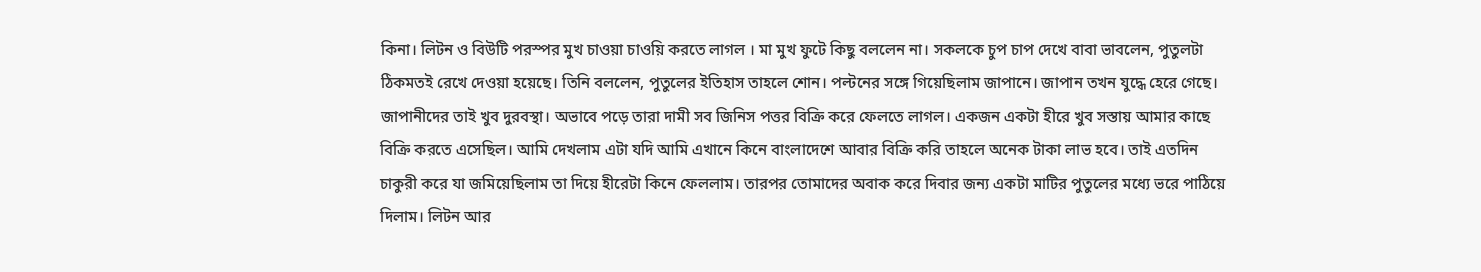কিনা। লিটন ও বিউটি পরস্পর মুখ চাওয়া চাওয়ি করতে লাগল । মা মুখ ফুটে কিছু বললেন না। সকলকে চুপ চাপ দেখে বাবা ভাবলেন, পুতুলটা ঠিকমতই রেখে দেওয়া হয়েছে। তিনি বললেন, পুতুলের ইতিহাস তাহলে শোন। পল্টনের সঙ্গে গিয়েছিলাম জাপানে। জাপান তখন যুদ্ধে হেরে গেছে। জাপানীদের তাই খুব দুরবস্থা। অভাবে পড়ে তারা দামী সব জিনিস পত্তর বিক্রি করে ফেলতে লাগল। একজন একটা হীরে খুব সস্তায় আমার কাছে বিক্রি করতে এসেছিল। আমি দেখলাম এটা যদি আমি এখানে কিনে বাংলাদেশে আবার বিক্রি করি তাহলে অনেক টাকা লাভ হবে। তাই এতদিন চাকুরী করে যা জমিয়েছিলাম তা দিয়ে হীরেটা কিনে ফেললাম। তারপর তোমাদের অবাক করে দিবার জন্য একটা মাটির পুতুলের মধ্যে ভরে পাঠিয়ে দিলাম। লিটন আর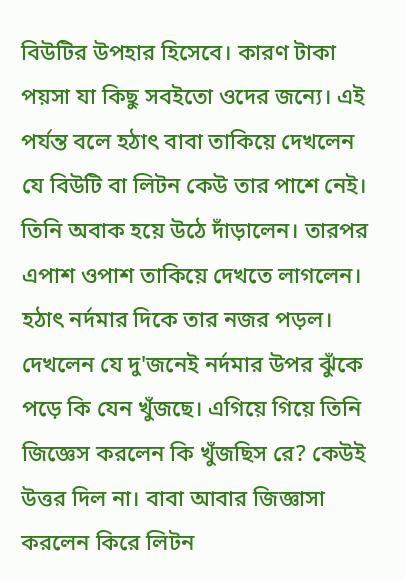বিউটির উপহার হিসেবে। কারণ টাকা পয়সা যা কিছু সবইতো ওদের জন্যে। এই পর্যন্ত বলে হঠাৎ বাবা তাকিয়ে দেখলেন যে বিউটি বা লিটন কেউ তার পাশে নেই। তিনি অবাক হয়ে উঠে দাঁড়ালেন। তারপর এপাশ ওপাশ তাকিয়ে দেখতে লাগলেন। হঠাৎ নর্দমার দিকে তার নজর পড়ল। দেখলেন যে দু'জনেই নর্দমার উপর ঝুঁকে পড়ে কি যেন খুঁজছে। এগিয়ে গিয়ে তিনি জিজ্ঞেস করলেন কি খুঁজছিস রে? কেউই উত্তর দিল না। বাবা আবার জিজ্ঞাসা করলেন কিরে লিটন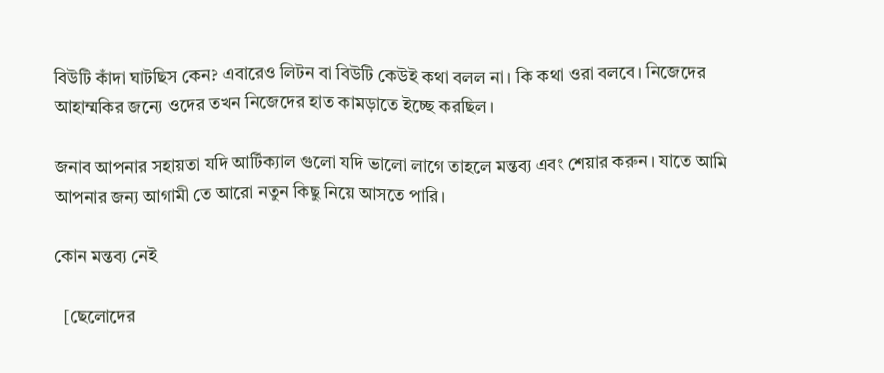বিউটি কাঁদা ঘাটছিস কেন? এবারেও লিটন বা বিউটি কেউই কথা বলল না। কি কথা ওরা বলবে। নিজেদের আহাম্মকির জন্যে ওদের তখন নিজেদের হাত কামড়াতে ইচ্ছে করছিল।

জনাব আপনার সহায়তা যদি আর্টিক্যাল গুলো যদি ভালো লাগে তাহলে মন্তব্য এবং শেয়ার করুন। যাতে আমি আপনার জন্য আগামী তে আরো নতুন কিছু নিয়ে আসতে পারি।

কোন মন্তব্য নেই

  [ছেলোদের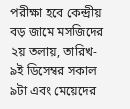পরীক্ষা হবে কেন্দ্রীয় বড় জামে মসজিদের ২য় তলায়, তারিখ- ৯ই ডিসেম্বর সকাল ৯টা এবং মেয়েদের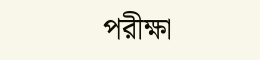পরীক্ষা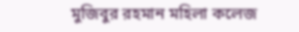মুজিবুর রহমান মহিলা কলেজ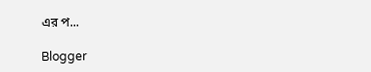এর প...

Blogger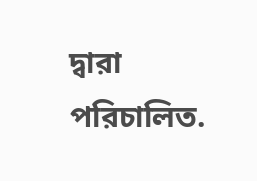দ্বারা পরিচালিত.